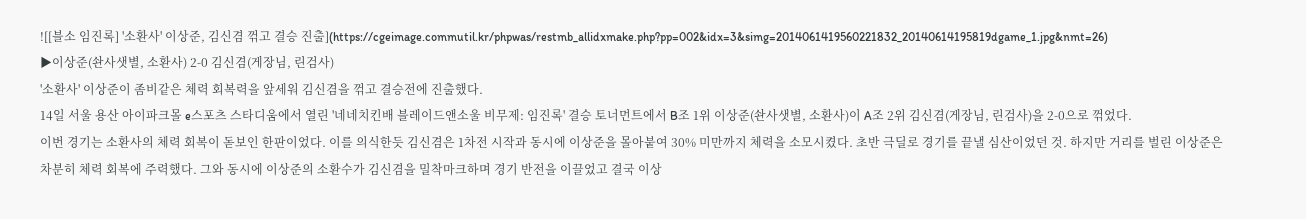![[블소 임진록] '소환사' 이상준, 김신겸 꺾고 결승 진출](https://cgeimage.commutil.kr/phpwas/restmb_allidxmake.php?pp=002&idx=3&simg=2014061419560221832_20140614195819dgame_1.jpg&nmt=26)
▶이상준(솬사샛별, 소환사) 2-0 김신겸(게장님, 린검사)
'소환사' 이상준이 좀비같은 체력 회복력을 앞세워 김신겸을 꺾고 결승전에 진출했다.
14일 서울 용산 아이파크몰 e스포츠 스타디움에서 열린 '네네치킨배 블레이드앤소울 비무제: 임진록' 결승 토너먼트에서 B조 1위 이상준(솬사샛별, 소환사)이 A조 2위 김신겸(게장님, 린검사)을 2-0으로 꺾었다.
이번 경기는 소환사의 체력 회복이 돋보인 한판이었다. 이를 의식한듯 김신겸은 1차전 시작과 동시에 이상준을 몰아붙여 30% 미만까지 체력을 소모시켰다. 초반 극딜로 경기를 끝낼 심산이었던 것. 하지만 거리를 벌린 이상준은 차분히 체력 회복에 주력했다. 그와 동시에 이상준의 소환수가 김신겸을 밀착마크하며 경기 반전을 이끌었고 결국 이상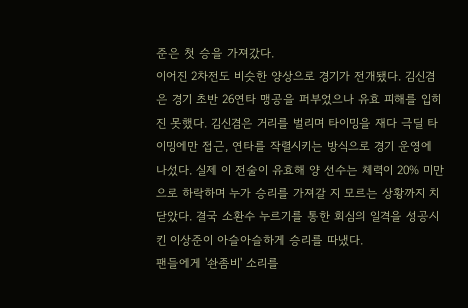준은 첫 승을 가져갔다.
이어진 2차전도 비슷한 양상으로 경기가 전개됐다. 김신겸은 경기 초반 26연타 맹공을 퍼부었으나 유효 피해를 입히진 못했다. 김신겸은 거리를 벌리며 타이밍을 재다 극딜 타이밍에만 접근, 연타를 작렬시키는 방식으로 경기 운영에 나섰다. 실제 이 전술이 유효해 양 선수는 체력이 20% 미만으로 하락하며 누가 승리를 가져갈 지 모르는 상황까지 치닫았다. 결국 소환수 누르기를 통한 회심의 일격을 성공시킨 이상준이 아슬아슬하게 승리를 따냈다.
팬들에게 '솬좀비' 소리를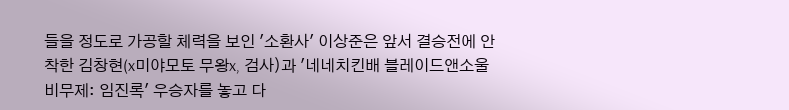들을 정도로 가공할 체력을 보인 '소환사' 이상준은 앞서 결승전에 안착한 김창현(x미야모토 무왕x, 검사)과 '네네치킨배 블레이드앤소울 비무제: 임진록' 우승자를 놓고 다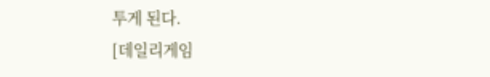투게 된다.
[데일리게임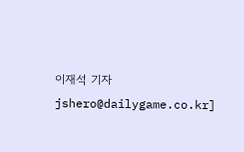이재석 기자 jshero@dailygame.co.kr]